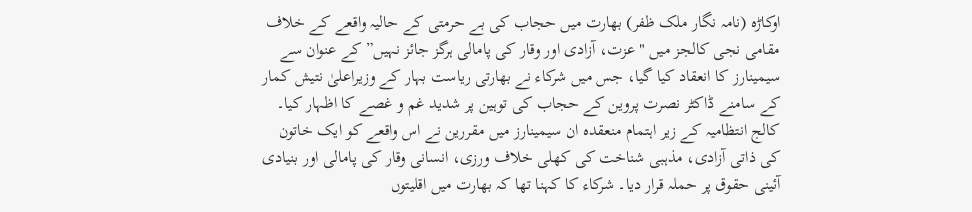اوکاڑہ (نامہ نگار ملک ظفر) بھارت میں حجاب کی بے حرمتی کے حالیہ واقعے کے خلاف مقامی نجی کالجز میں "عزت، آزادی اور وقار کی پامالی ہرگز جائز نہیں” کے عنوان سے سیمینارز کا انعقاد کیا گیا، جس میں شرکاء نے بھارتی ریاست بہار کے وزیراعلیٰ نتیش کمار کے سامنے ڈاکٹر نصرت پروین کے حجاب کی توہین پر شدید غم و غصے کا اظہار کیا۔ کالج انتظامیہ کے زیر اہتمام منعقدہ ان سیمینارز میں مقررین نے اس واقعے کو ایک خاتون کی ذاتی آزادی، مذہبی شناخت کی کھلی خلاف ورزی، انسانی وقار کی پامالی اور بنیادی آئینی حقوق پر حملہ قرار دیا۔ شرکاء کا کہنا تھا کہ بھارت میں اقلیتوں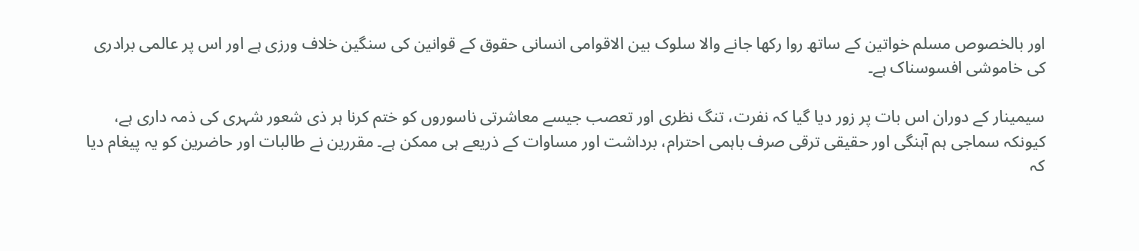اور بالخصوص مسلم خواتین کے ساتھ روا رکھا جانے والا سلوک بین الاقوامی انسانی حقوق کے قوانین کی سنگین خلاف ورزی ہے اور اس پر عالمی برادری کی خاموشی افسوسناک ہے۔

سیمینار کے دوران اس بات پر زور دیا گیا کہ نفرت، تنگ نظری اور تعصب جیسے معاشرتی ناسوروں کو ختم کرنا ہر ذی شعور شہری کی ذمہ داری ہے، کیونکہ سماجی ہم آہنگی اور حقیقی ترقی صرف باہمی احترام، برداشت اور مساوات کے ذریعے ہی ممکن ہے۔ مقررین نے طالبات اور حاضرین کو یہ پیغام دیا کہ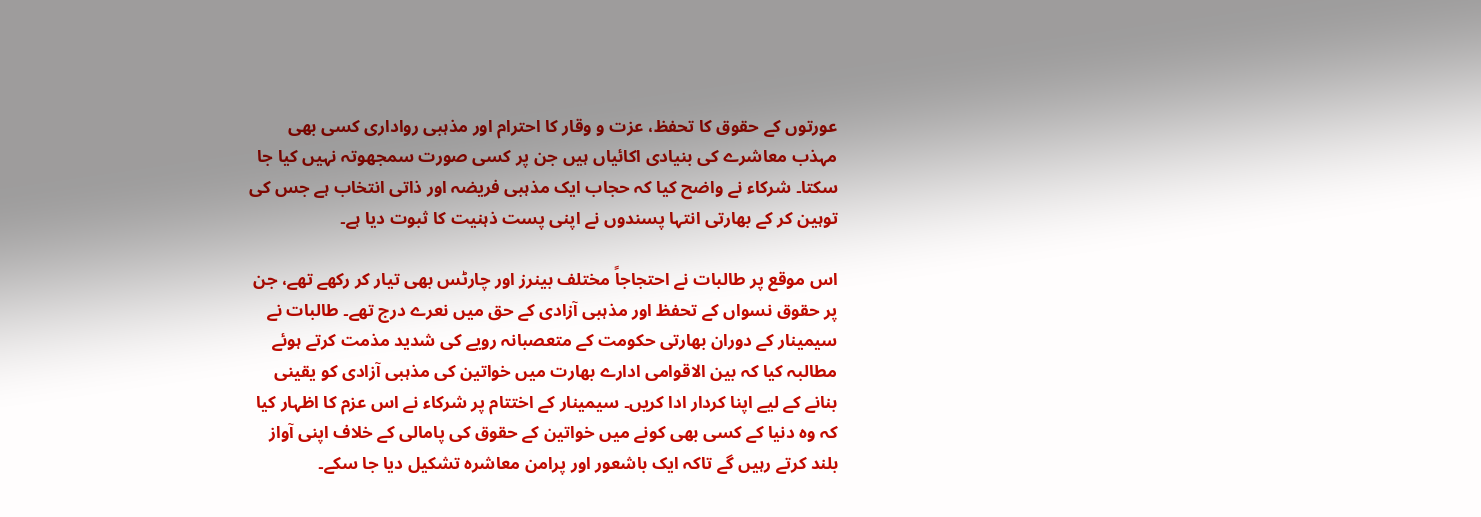عورتوں کے حقوق کا تحفظ، عزت و وقار کا احترام اور مذہبی رواداری کسی بھی مہذب معاشرے کی بنیادی اکائیاں ہیں جن پر کسی صورت سمجھوتہ نہیں کیا جا سکتا۔ شرکاء نے واضح کیا کہ حجاب ایک مذہبی فریضہ اور ذاتی انتخاب ہے جس کی توہین کر کے بھارتی انتہا پسندوں نے اپنی پست ذہنیت کا ثبوت دیا ہے۔

اس موقع پر طالبات نے احتجاجاً مختلف بینرز اور چارٹس بھی تیار کر رکھے تھے، جن پر حقوق نسواں کے تحفظ اور مذہبی آزادی کے حق میں نعرے درج تھے۔ طالبات نے سیمینار کے دوران بھارتی حکومت کے متعصبانہ رویے کی شدید مذمت کرتے ہوئے مطالبہ کیا کہ بین الاقوامی ادارے بھارت میں خواتین کی مذہبی آزادی کو یقینی بنانے کے لیے اپنا کردار ادا کریں۔ سیمینار کے اختتام پر شرکاء نے اس عزم کا اظہار کیا کہ وہ دنیا کے کسی بھی کونے میں خواتین کے حقوق کی پامالی کے خلاف اپنی آواز بلند کرتے رہیں گے تاکہ ایک باشعور اور پرامن معاشرہ تشکیل دیا جا سکے۔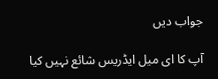جواب دیں

آپ کا ای میل ایڈریس شائع نہیں کیا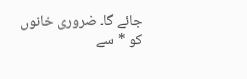جائے گا۔ ضروری خانوں کو * سے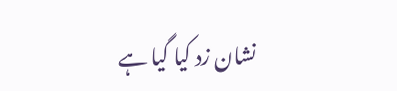نشان زد کیا گیا ہے